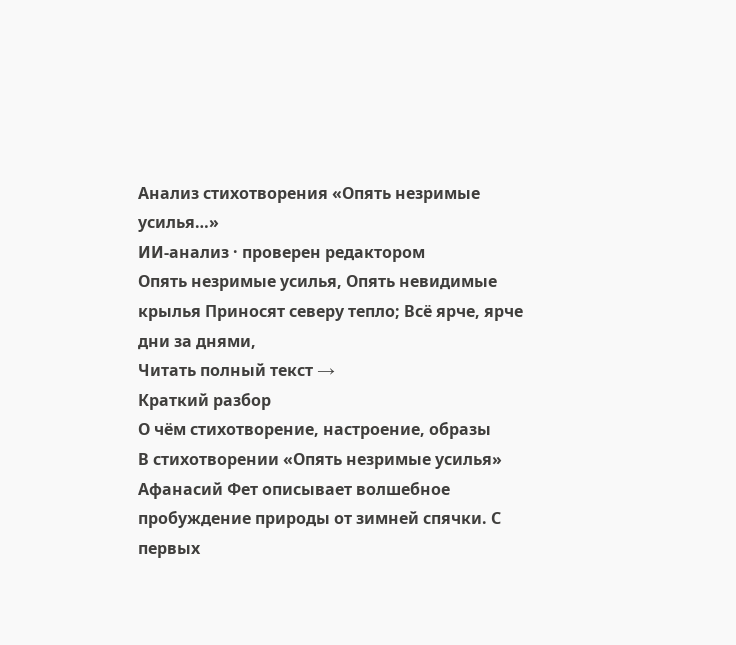Анализ стихотворения «Опять незримые усилья…»
ИИ-анализ · проверен редактором
Опять незримые усилья, Опять невидимые крылья Приносят северу тепло; Всё ярче, ярче дни за днями,
Читать полный текст →
Краткий разбор
О чём стихотворение, настроение, образы
В стихотворении «Опять незримые усилья» Афанасий Фет описывает волшебное пробуждение природы от зимней спячки. С первых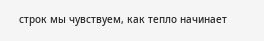строк мы чувствуем, как тепло начинает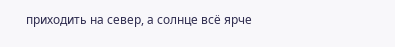приходить на север, а солнце всё ярче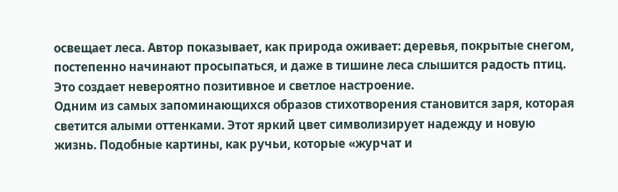освещает леса. Автор показывает, как природа оживает: деревья, покрытые снегом, постепенно начинают просыпаться, и даже в тишине леса слышится радость птиц. Это создает невероятно позитивное и светлое настроение.
Одним из самых запоминающихся образов стихотворения становится заря, которая светится алыми оттенками. Этот яркий цвет символизирует надежду и новую жизнь. Подобные картины, как ручьи, которые «журчат и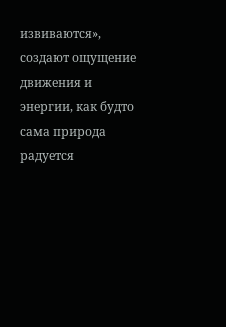извиваются», создают ощущение движения и энергии, как будто сама природа радуется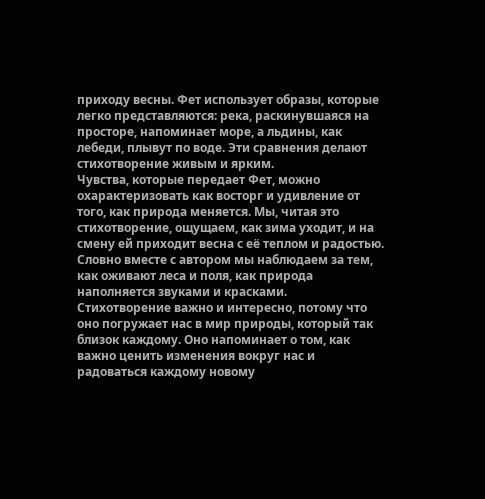приходу весны. Фет использует образы, которые легко представляются: река, раскинувшаяся на просторе, напоминает море, а льдины, как лебеди, плывут по воде. Эти сравнения делают стихотворение живым и ярким.
Чувства, которые передает Фет, можно охарактеризовать как восторг и удивление от того, как природа меняется. Мы, читая это стихотворение, ощущаем, как зима уходит, и на смену ей приходит весна с её теплом и радостью. Словно вместе с автором мы наблюдаем за тем, как оживают леса и поля, как природа наполняется звуками и красками.
Стихотворение важно и интересно, потому что оно погружает нас в мир природы, который так близок каждому. Оно напоминает о том, как важно ценить изменения вокруг нас и радоваться каждому новому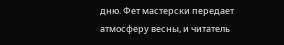дню. Фет мастерски передает атмосферу весны, и читатель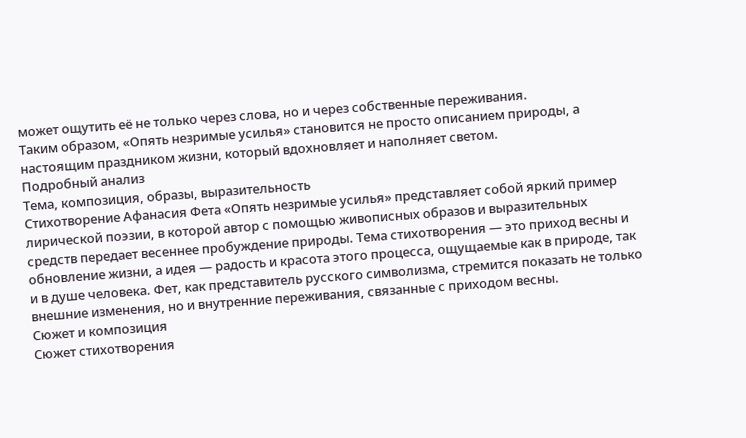может ощутить её не только через слова, но и через собственные переживания.
Таким образом, «Опять незримые усилья» становится не просто описанием природы, а настоящим праздником жизни, который вдохновляет и наполняет светом.
Подробный анализ
Тема, композиция, образы, выразительность
Стихотворение Афанасия Фета «Опять незримые усилья» представляет собой яркий пример лирической поэзии, в которой автор с помощью живописных образов и выразительных средств передает весеннее пробуждение природы. Тема стихотворения — это приход весны и обновление жизни, а идея — радость и красота этого процесса, ощущаемые как в природе, так и в душе человека. Фет, как представитель русского символизма, стремится показать не только внешние изменения, но и внутренние переживания, связанные с приходом весны.
Сюжет и композиция
Сюжет стихотворения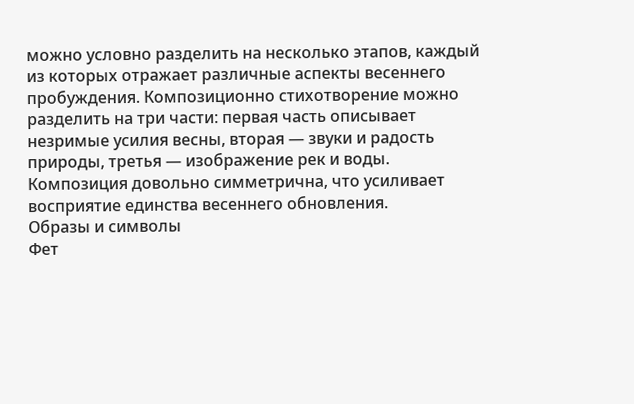можно условно разделить на несколько этапов, каждый из которых отражает различные аспекты весеннего пробуждения. Композиционно стихотворение можно разделить на три части: первая часть описывает незримые усилия весны, вторая — звуки и радость природы, третья — изображение рек и воды. Композиция довольно симметрична, что усиливает восприятие единства весеннего обновления.
Образы и символы
Фет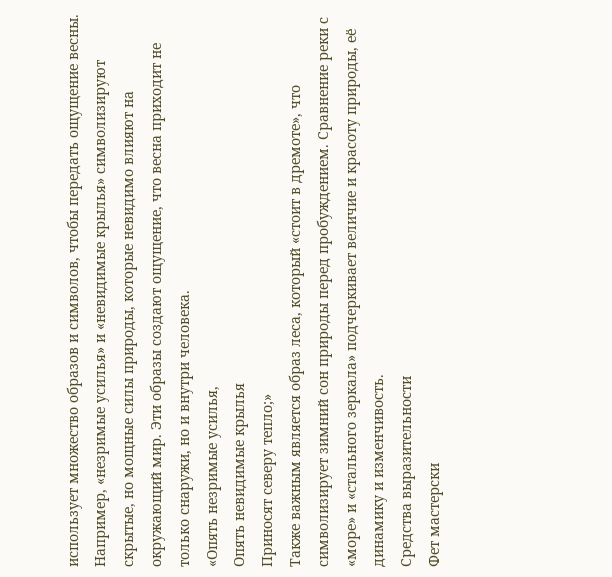использует множество образов и символов, чтобы передать ощущение весны. Например, «незримые усилья» и «невидимые крылья» символизируют скрытые, но мощные силы природы, которые невидимо влияют на окружающий мир. Эти образы создают ощущение, что весна приходит не только снаружи, но и внутри человека.
«Опять незримые усилья,
Опять невидимые крылья
Приносят северу тепло;»
Также важным является образ леса, который «стоит в дремоте», что символизирует зимний сон природы перед пробуждением. Сравнение реки с «море» и «стального зеркала» подчеркивает величие и красоту природы, её динамику и изменчивость.
Средства выразительности
Фет мастерски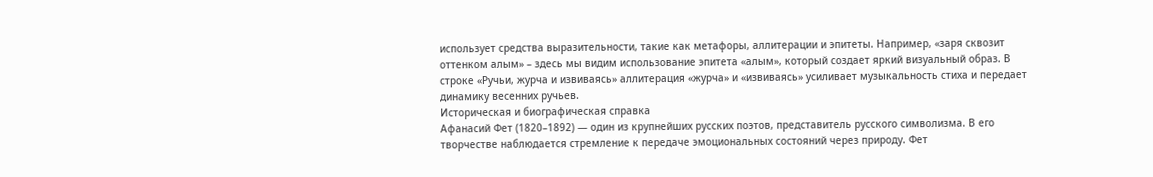использует средства выразительности, такие как метафоры, аллитерации и эпитеты. Например, «заря сквозит оттенком алым» – здесь мы видим использование эпитета «алым», который создает яркий визуальный образ. В строке «Ручьи, журча и извиваясь» аллитерация «журча» и «извиваясь» усиливает музыкальность стиха и передает динамику весенних ручьев.
Историческая и биографическая справка
Афанасий Фет (1820–1892) — один из крупнейших русских поэтов, представитель русского символизма. В его творчестве наблюдается стремление к передаче эмоциональных состояний через природу. Фет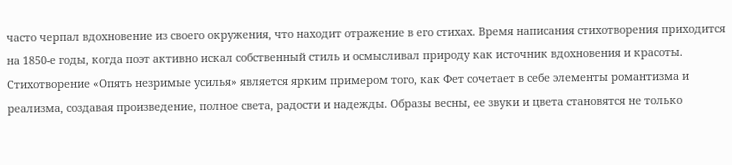часто черпал вдохновение из своего окружения, что находит отражение в его стихах. Время написания стихотворения приходится на 1850-е годы, когда поэт активно искал собственный стиль и осмысливал природу как источник вдохновения и красоты.
Стихотворение «Опять незримые усилья» является ярким примером того, как Фет сочетает в себе элементы романтизма и реализма, создавая произведение, полное света, радости и надежды. Образы весны, ее звуки и цвета становятся не только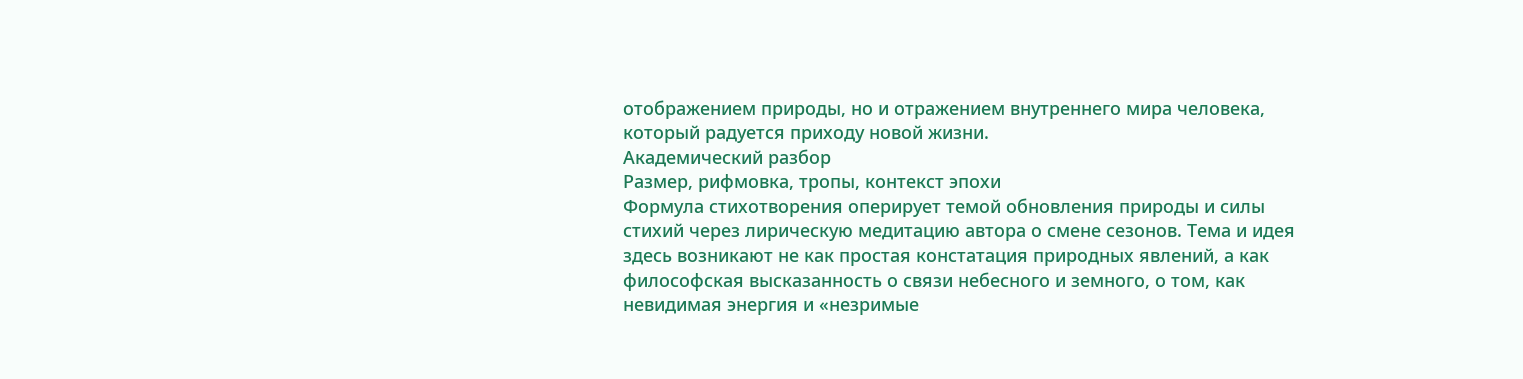отображением природы, но и отражением внутреннего мира человека, который радуется приходу новой жизни.
Академический разбор
Размер, рифмовка, тропы, контекст эпохи
Формула стихотворения оперирует темой обновления природы и силы стихий через лирическую медитацию автора о смене сезонов. Тема и идея здесь возникают не как простая констатация природных явлений, а как философская высказанность о связи небесного и земного, о том, как невидимая энергия и «незримые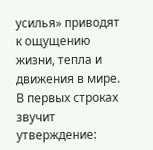усилья» приводят к ощущению жизни, тепла и движения в мире. В первых строках звучит утверждение: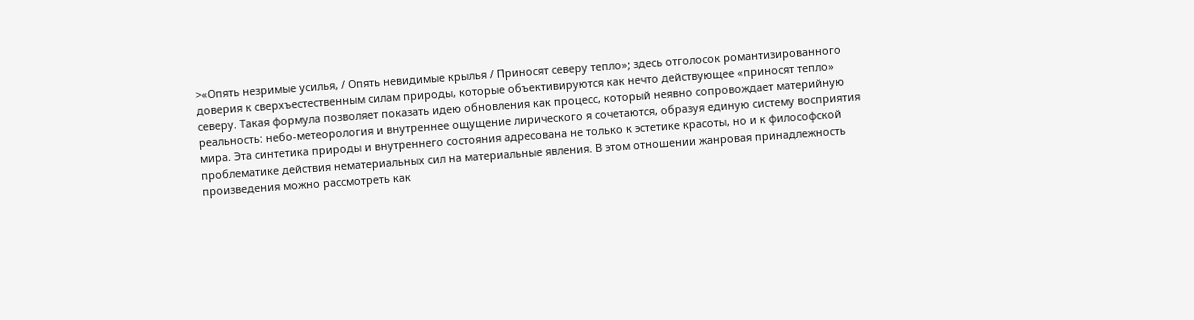>«Опять незримые усилья, / Опять невидимые крылья / Приносят северу тепло»; здесь отголосок романтизированного доверия к сверхъестественным силам природы, которые объективируются как нечто действующее «приносят тепло» северу. Такая формула позволяет показать идею обновления как процесс, который неявно сопровождает материйную реальность: небо-метеорология и внутреннее ощущение лирического я сочетаются, образуя единую систему восприятия мира. Эта синтетика природы и внутреннего состояния адресована не только к эстетике красоты, но и к философской проблематике действия нематериальных сил на материальные явления. В этом отношении жанровая принадлежность произведения можно рассмотреть как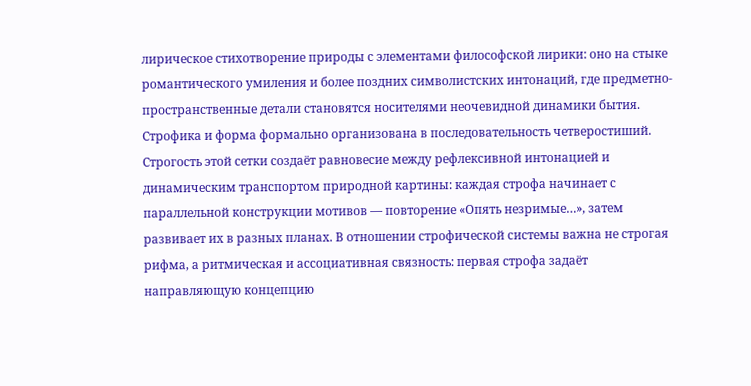лирическое стихотворение природы с элементами философской лирики: оно на стыке романтического умиления и более поздних символистских интонаций, где предметно-пространственные детали становятся носителями неочевидной динамики бытия.
Строфика и форма формально организована в последовательность четверостиший. Строгость этой сетки создаёт равновесие между рефлексивной интонацией и динамическим транспортом природной картины: каждая строфа начинает с параллельной конструкции мотивов — повторение «Опять незримые…», затем развивает их в разных планах. В отношении строфической системы важна не строгая рифма, а ритмическая и ассоциативная связность: первая строфа задаёт направляющую концепцию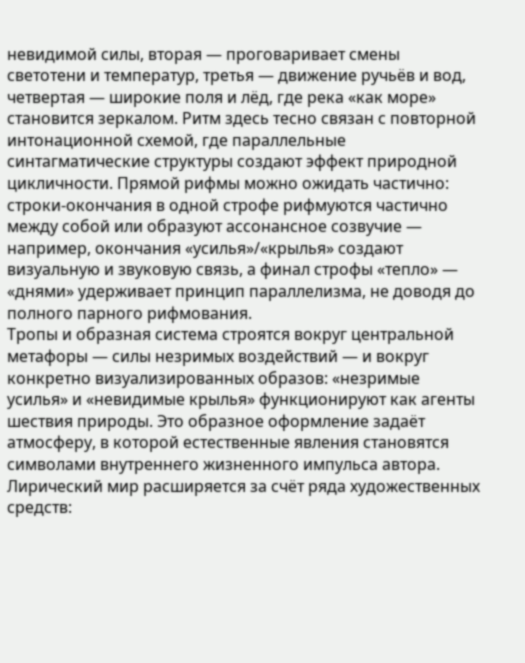невидимой силы, вторая — проговаривает смены светотени и температур, третья — движение ручьёв и вод, четвертая — широкие поля и лёд, где река «как море» становится зеркалом. Ритм здесь тесно связан с повторной интонационной схемой, где параллельные синтагматические структуры создают эффект природной цикличности. Прямой рифмы можно ожидать частично: строки-окончания в одной строфе рифмуются частично между собой или образуют ассонансное созвучие — например, окончания «усилья»/«крылья» создают визуальную и звуковую связь, а финал строфы «тепло» — «днями» удерживает принцип параллелизма, не доводя до полного парного рифмования.
Тропы и образная система строятся вокруг центральной метафоры — силы незримых воздействий — и вокруг конкретно визуализированных образов: «незримые усилья» и «невидимые крылья» функционируют как агенты шествия природы. Это образное оформление задаёт атмосферу, в которой естественные явления становятся символами внутреннего жизненного импульса автора. Лирический мир расширяется за счёт ряда художественных средств: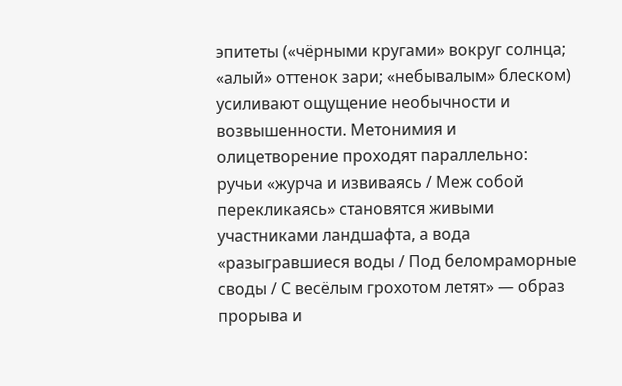эпитеты («чёрными кругами» вокруг солнца; «алый» оттенок зари; «небывалым» блеском) усиливают ощущение необычности и возвышенности. Метонимия и олицетворение проходят параллельно: ручьи «журча и извиваясь / Меж собой перекликаясь» становятся живыми участниками ландшафта, а вода «разыгравшиеся воды / Под беломраморные своды / С весёлым грохотом летят» — образ прорыва и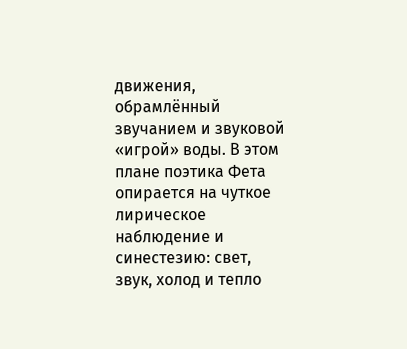движения, обрамлённый звучанием и звуковой «игрой» воды. В этом плане поэтика Фета опирается на чуткое лирическое наблюдение и синестезию: свет, звук, холод и тепло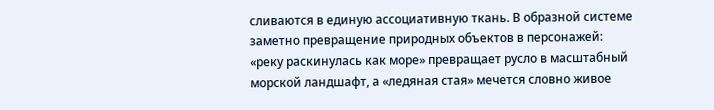сливаются в единую ассоциативную ткань. В образной системе заметно превращение природных объектов в персонажей: «реку раскинулась как море» превращает русло в масштабный морской ландшафт, а «ледяная стая» мечется словно живое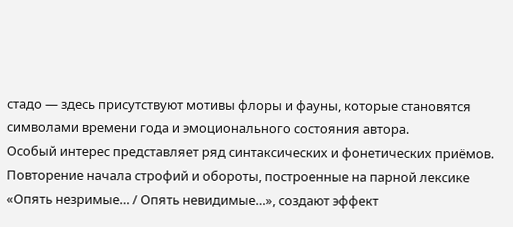стадо — здесь присутствуют мотивы флоры и фауны, которые становятся символами времени года и эмоционального состояния автора.
Особый интерес представляет ряд синтаксических и фонетических приёмов. Повторение начала строфий и обороты, построенные на парной лексике «Опять незримые… / Опять невидимые…», создают эффект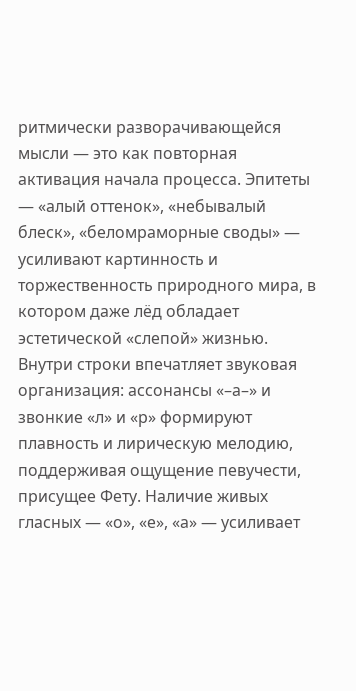ритмически разворачивающейся мысли — это как повторная активация начала процесса. Эпитеты — «алый оттенок», «небывалый блеск», «беломраморные своды» — усиливают картинность и торжественность природного мира, в котором даже лёд обладает эстетической «слепой» жизнью. Внутри строки впечатляет звуковая организация: ассонансы «–а–» и звонкие «л» и «р» формируют плавность и лирическую мелодию, поддерживая ощущение певучести, присущее Фету. Наличие живых гласных — «о», «е», «а» — усиливает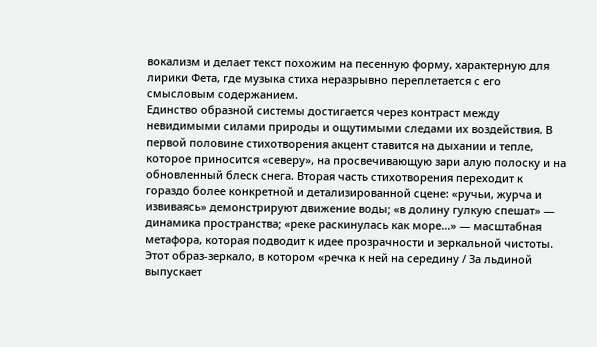вокализм и делает текст похожим на песенную форму, характерную для лирики Фета, где музыка стиха неразрывно переплетается с его смысловым содержанием.
Единство образной системы достигается через контраст между невидимыми силами природы и ощутимыми следами их воздействия. В первой половине стихотворения акцент ставится на дыхании и тепле, которое приносится «северу», на просвечивающую зари алую полоску и на обновленный блеск снега. Вторая часть стихотворения переходит к гораздо более конкретной и детализированной сцене: «ручьи, журча и извиваясь» демонстрируют движение воды; «в долину гулкую спешат» — динамика пространства; «реке раскинулась как море…» — масштабная метафора, которая подводит к идее прозрачности и зеркальной чистоты. Этот образ-зеркало, в котором «речка к ней на середину / За льдиной выпускает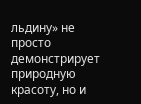льдину» не просто демонстрирует природную красоту, но и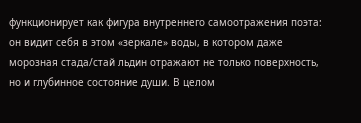функционирует как фигура внутреннего самоотражения поэта: он видит себя в этом «зеркале» воды, в котором даже морозная стада/стай льдин отражают не только поверхность, но и глубинное состояние души. В целом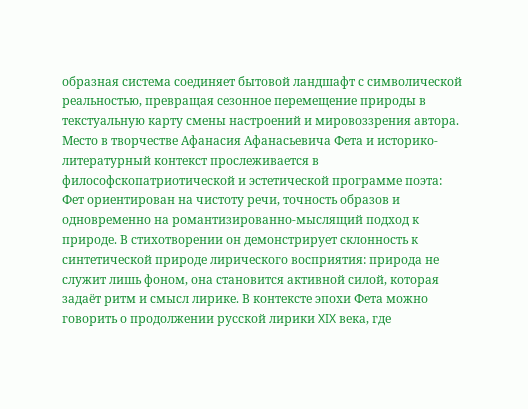образная система соединяет бытовой ландшафт с символической реальностью, превращая сезонное перемещение природы в текстуальную карту смены настроений и мировоззрения автора.
Место в творчестве Афанасия Афанасьевича Фета и историко-литературный контекст прослеживается в философскопатриотической и эстетической программе поэта: Фет ориентирован на чистоту речи, точность образов и одновременно на романтизированно-мыслящий подход к природе. В стихотворении он демонстрирует склонность к синтетической природе лирического восприятия: природа не служит лишь фоном, она становится активной силой, которая задаёт ритм и смысл лирике. В контексте эпохи Фета можно говорить о продолжении русской лирики XIX века, где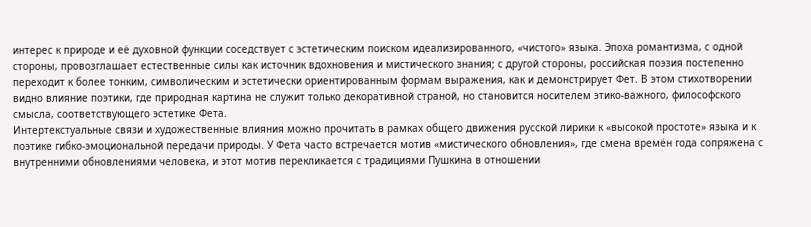интерес к природе и её духовной функции соседствует с эстетическим поиском идеализированного, «чистого» языка. Эпоха романтизма, с одной стороны, провозглашает естественные силы как источник вдохновения и мистического знания; с другой стороны, российская поэзия постепенно переходит к более тонким, символическим и эстетически ориентированным формам выражения, как и демонстрирует Фет. В этом стихотворении видно влияние поэтики, где природная картина не служит только декоративной страной, но становится носителем этико-важного, философского смысла, соответствующего эстетике Фета.
Интертекстуальные связи и художественные влияния можно прочитать в рамках общего движения русской лирики к «высокой простоте» языка и к поэтике гибко-эмоциональной передачи природы. У Фета часто встречается мотив «мистического обновления», где смена времён года сопряжена с внутренними обновлениями человека, и этот мотив перекликается с традициями Пушкина в отношении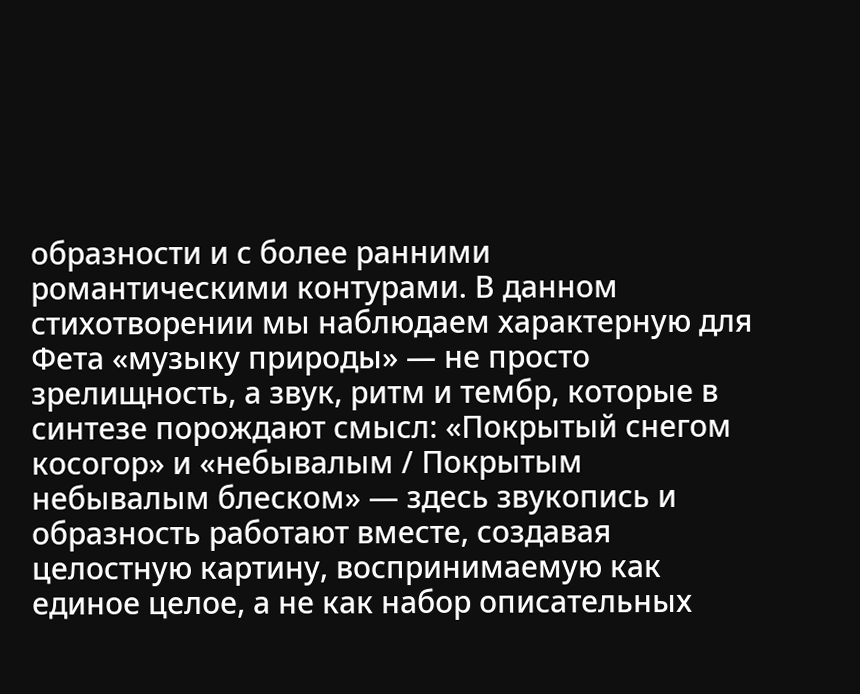образности и с более ранними романтическими контурами. В данном стихотворении мы наблюдаем характерную для Фета «музыку природы» — не просто зрелищность, а звук, ритм и тембр, которые в синтезе порождают смысл: «Покрытый снегом косогор» и «небывалым / Покрытым небывалым блеском» — здесь звукопись и образность работают вместе, создавая целостную картину, воспринимаемую как единое целое, а не как набор описательных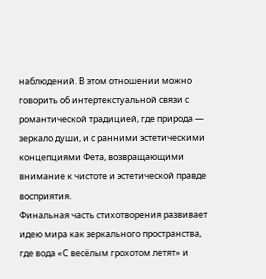наблюдений. В этом отношении можно говорить об интертекстуальной связи с романтической традицией, где природа — зеркало души, и с ранними эстетическими концепциями Фета, возвращающими внимание к чистоте и эстетической правде восприятия.
Финальная часть стихотворения развивает идею мира как зеркального пространства, где вода «С весёлым грохотом летят» и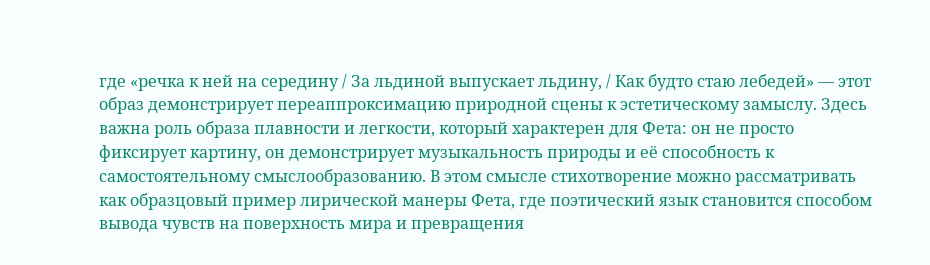где «речка к ней на середину / За льдиной выпускает льдину, / Как будто стаю лебедей» — этот образ демонстрирует переаппроксимацию природной сцены к эстетическому замыслу. Здесь важна роль образа плавности и легкости, который характерен для Фета: он не просто фиксирует картину, он демонстрирует музыкальность природы и её способность к самостоятельному смыслообразованию. В этом смысле стихотворение можно рассматривать как образцовый пример лирической манеры Фета, где поэтический язык становится способом вывода чувств на поверхность мира и превращения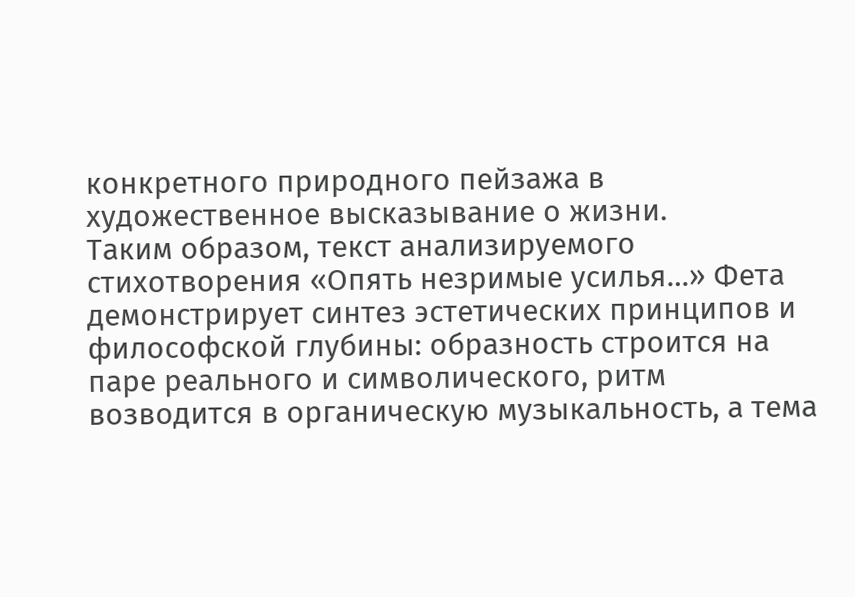конкретного природного пейзажа в художественное высказывание о жизни.
Таким образом, текст анализируемого стихотворения «Опять незримые усилья…» Фета демонстрирует синтез эстетических принципов и философской глубины: образность строится на паре реального и символического, ритм возводится в органическую музыкальность, а тема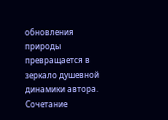обновления природы превращается в зеркало душевной динамики автора. Сочетание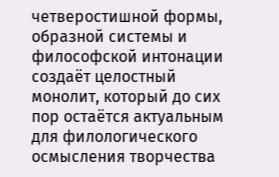четверостишной формы, образной системы и философской интонации создаёт целостный монолит, который до сих пор остаётся актуальным для филологического осмысления творчества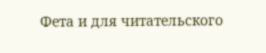Фета и для читательского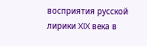восприятия русской лирики XIX века в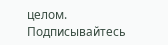целом.
Подписывайтесь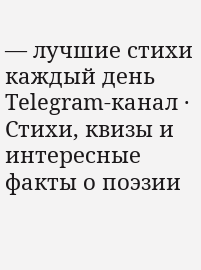— лучшие стихи каждый день
Telegram-канал · Стихи, квизы и интересные факты о поэзии